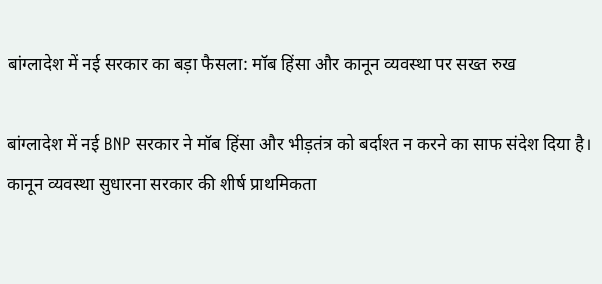बांग्लादेश में नई सरकार का बड़ा फैसला: मॉब हिंसा और कानून व्यवस्था पर सख्त रुख

बांग्लादेश में नई BNP सरकार ने मॉब हिंसा और भीड़तंत्र को बर्दाश्त न करने का साफ संदेश दिया है। कानून व्यवस्था सुधारना सरकार की शीर्ष प्राथमिकता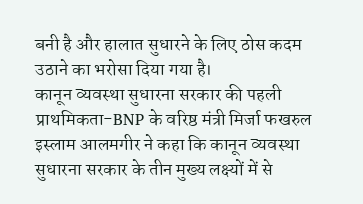बनी है और हालात सुधारने के लिए ठोस कदम उठाने का भरोसा दिया गया है।
कानून व्यवस्था सुधारना सरकार की पहली प्राथमिकता-BNP के वरिष्ठ मंत्री मिर्जा फखरुल इस्लाम आलमगीर ने कहा कि कानून व्यवस्था सुधारना सरकार के तीन मुख्य लक्ष्यों में से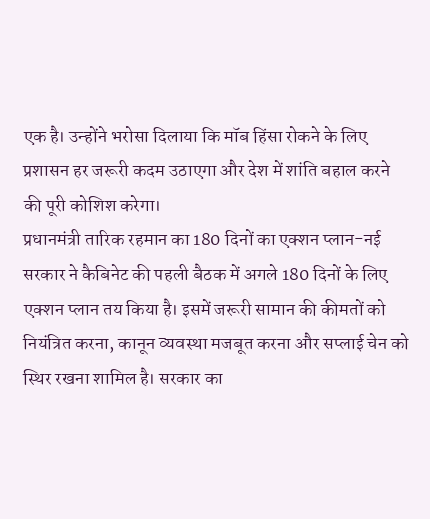एक है। उन्होंने भरोसा दिलाया कि मॉब हिंसा रोकने के लिए प्रशासन हर जरूरी कदम उठाएगा और देश में शांति बहाल करने की पूरी कोशिश करेगा।
प्रधानमंत्री तारिक रहमान का 180 दिनों का एक्शन प्लान-नई सरकार ने कैबिनेट की पहली बैठक में अगले 180 दिनों के लिए एक्शन प्लान तय किया है। इसमें जरूरी सामान की कीमतों को नियंत्रित करना, कानून व्यवस्था मजबूत करना और सप्लाई चेन को स्थिर रखना शामिल है। सरकार का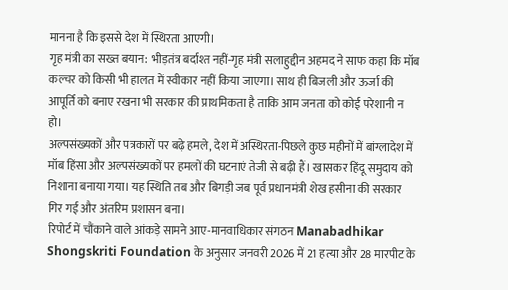मानना है कि इससे देश में स्थिरता आएगी।
गृह मंत्री का सख्त बयान: भीड़तंत्र बर्दाश्त नहीं-गृह मंत्री सलाहुद्दीन अहमद ने साफ कहा कि मॉब कल्चर को किसी भी हालत में स्वीकार नहीं किया जाएगा। साथ ही बिजली और ऊर्जा की आपूर्ति को बनाए रखना भी सरकार की प्राथमिकता है ताकि आम जनता को कोई परेशानी न हो।
अल्पसंख्यकों और पत्रकारों पर बढ़े हमले, देश में अस्थिरता-पिछले कुछ महीनों में बांग्लादेश में मॉब हिंसा और अल्पसंख्यकों पर हमलों की घटनाएं तेजी से बढ़ी हैं। खासकर हिंदू समुदाय को निशाना बनाया गया। यह स्थिति तब और बिगड़ी जब पूर्व प्रधानमंत्री शेख हसीना की सरकार गिर गई और अंतरिम प्रशासन बना।
रिपोर्ट में चौंकाने वाले आंकड़े सामने आए-मानवाधिकार संगठन Manabadhikar Shongskriti Foundation के अनुसार जनवरी 2026 में 21 हत्या और 28 मारपीट के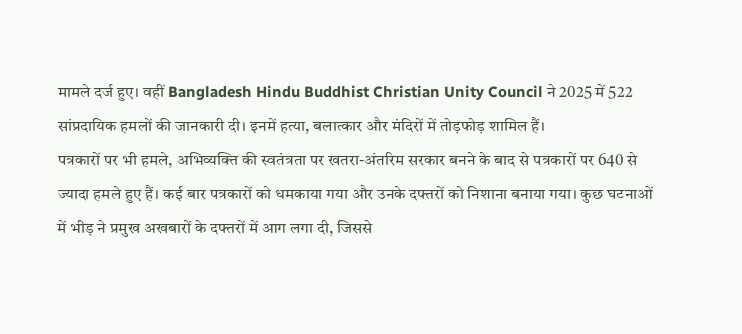मामले दर्ज हुए। वहीं Bangladesh Hindu Buddhist Christian Unity Council ने 2025 में 522 सांप्रदायिक हमलों की जानकारी दी। इनमें हत्या, बलात्कार और मंदिरों में तोड़फोड़ शामिल हैं।
पत्रकारों पर भी हमले, अभिव्यक्ति की स्वतंत्रता पर खतरा-अंतरिम सरकार बनने के बाद से पत्रकारों पर 640 से ज्यादा हमले हुए हैं। कई बार पत्रकारों को धमकाया गया और उनके दफ्तरों को निशाना बनाया गया। कुछ घटनाओं में भीड़ ने प्रमुख अखबारों के दफ्तरों में आग लगा दी, जिससे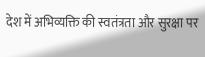देश में अभिव्यक्ति की स्वतंत्रता और सुरक्षा पर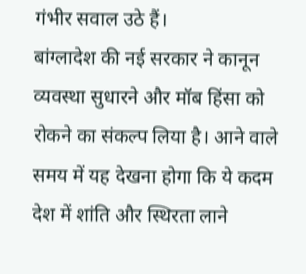गंभीर सवाल उठे हैं।
बांग्लादेश की नई सरकार ने कानून व्यवस्था सुधारने और मॉब हिंसा को रोकने का संकल्प लिया है। आने वाले समय में यह देखना होगा कि ये कदम देश में शांति और स्थिरता लाने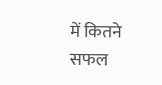में कितने सफल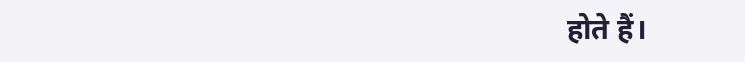होते हैं।